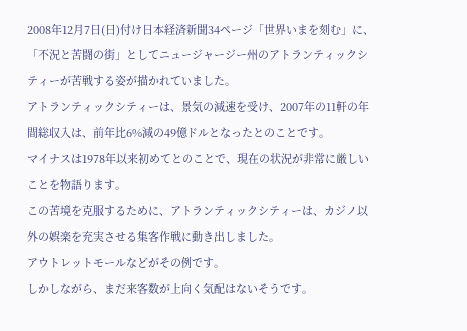2008年12月7日(日)付け日本経済新聞34ページ「世界いまを刻む」に、「不況と苦闘の街」としてニュージャージー州のアトランティックシティーが苦戦する姿が描かれていました。
アトランティックシティーは、景気の減速を受け、2007年の11軒の年間総収入は、前年比6%減の49億ドルとなったとのことです。
マイナスは1978年以来初めてとのことで、現在の状況が非常に厳しいことを物語ります。
この苦境を克服するために、アトランティックシティーは、カジノ以外の娯楽を充実させる集客作戦に動き出しました。
アウトレットモールなどがその例です。
しかしながら、まだ来客数が上向く気配はないそうです。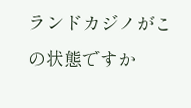ランドカジノがこの状態ですか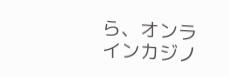ら、オンラインカジノ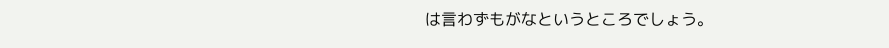は言わずもがなというところでしょう。